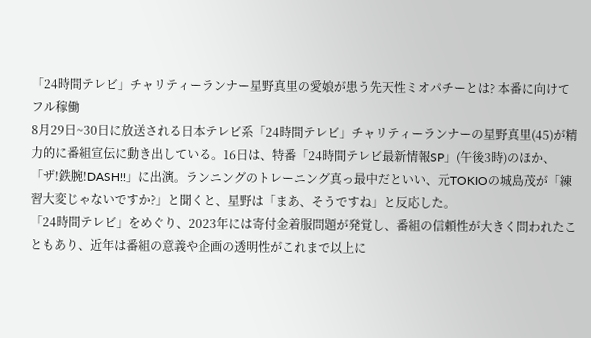「24時間テレビ」チャリティーランナー星野真里の愛娘が患う先天性ミオパチーとは? 本番に向けてフル稼働
8月29日~30日に放送される日本テレビ系「24時間テレビ」チャリティーランナーの星野真里(45)が精力的に番組宣伝に動き出している。16日は、特番「24時間テレビ最新情報SP」(午後3時)のほか、「ザ!鉄腕!DASH!!」に出演。ランニングのトレーニング真っ最中だといい、元TOKIOの城島茂が「練習大変じゃないですか?」と聞くと、星野は「まあ、そうですね」と反応した。
「24時間テレビ」をめぐり、2023年には寄付金着服問題が発覚し、番組の信頼性が大きく問われたこともあり、近年は番組の意義や企画の透明性がこれまで以上に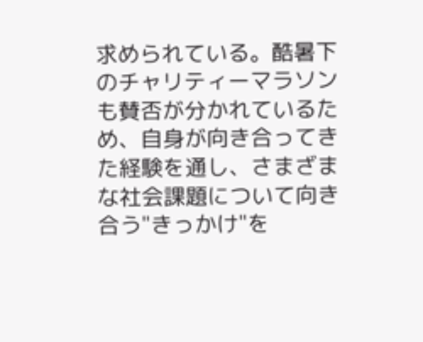求められている。酷暑下のチャリティーマラソンも賛否が分かれているため、自身が向き合ってきた経験を通し、さまざまな社会課題について向き合う"きっかけ"を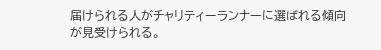届けられる人がチャリティーランナーに選ばれる傾向が見受けられる。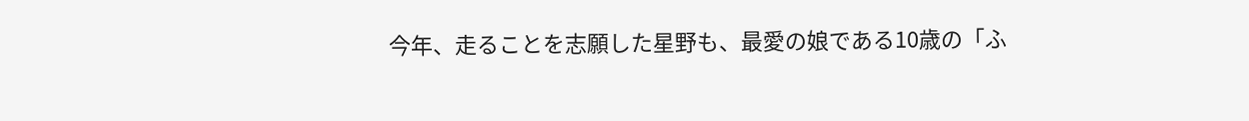今年、走ることを志願した星野も、最愛の娘である10歳の「ふ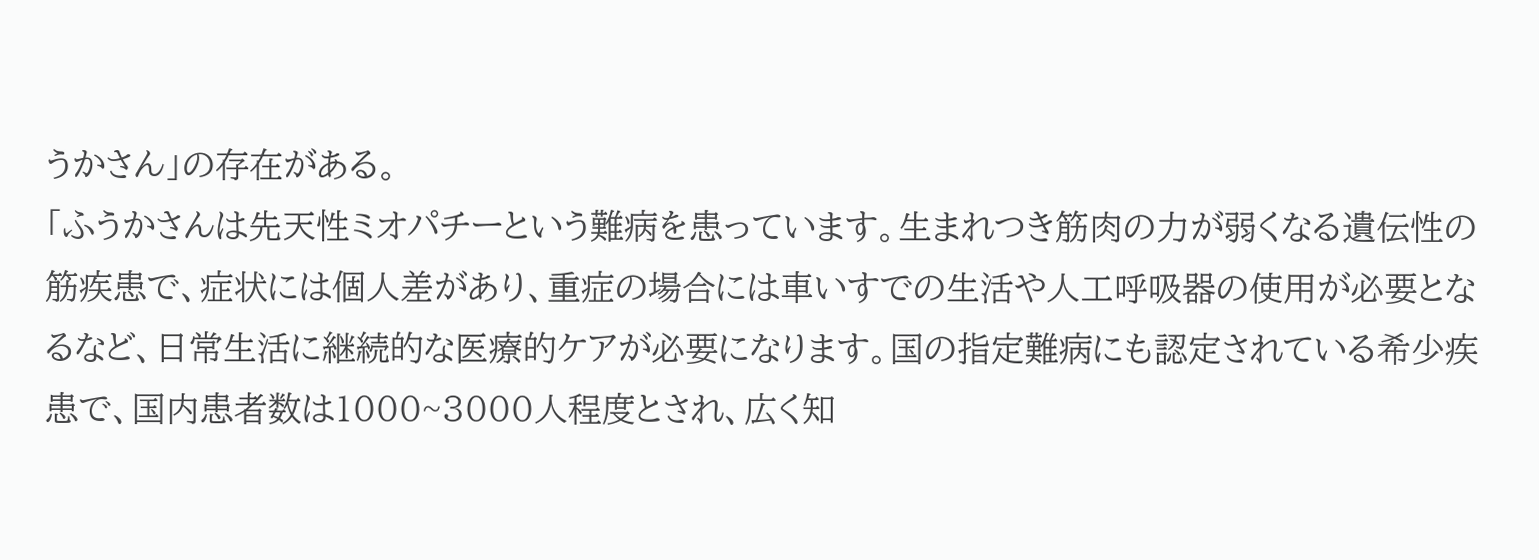うかさん」の存在がある。
「ふうかさんは先天性ミオパチーという難病を患っています。生まれつき筋肉の力が弱くなる遺伝性の筋疾患で、症状には個人差があり、重症の場合には車いすでの生活や人工呼吸器の使用が必要となるなど、日常生活に継続的な医療的ケアが必要になります。国の指定難病にも認定されている希少疾患で、国内患者数は1000~3000人程度とされ、広く知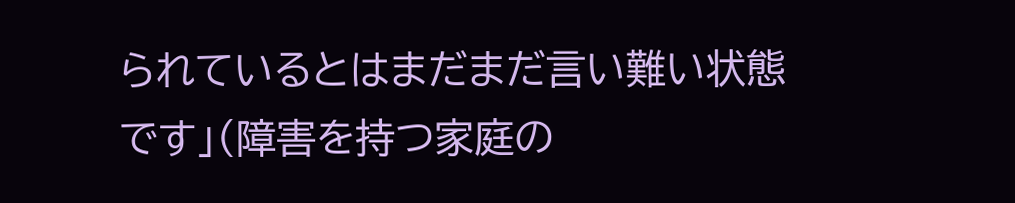られているとはまだまだ言い難い状態です」(障害を持つ家庭の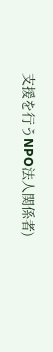支援を行うNPO法人関係者)